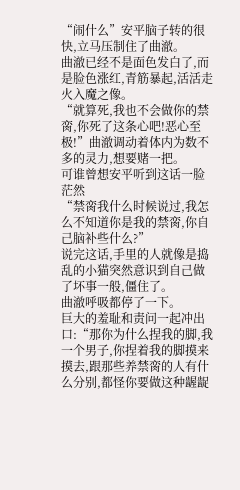“闹什么”安平脑子转的很快,立马压制住了曲澈。
曲澈已经不是面色发白了,而是脸色涨红,青筋暴起,活活走火入魔之像。
“就算死,我也不会做你的禁脔,你死了这条心吧!恶心至极!”曲澈调动着体内为数不多的灵力,想要赌一把。
可谁曾想安平听到这话一脸茫然
“禁脔我什么时候说过,我怎么不知道你是我的禁脔,你自己脑补些什么?”
说完这话,手里的人就像是捣乱的小猫突然意识到自己做了坏事一般,僵住了。
曲澈呼吸都停了一下。
巨大的羞耻和责问一起冲出口:“那你为什么捏我的脚,我一个男子,你捏着我的脚摸来摸去,跟那些养禁脔的人有什么分别,都怪你要做这种龌龊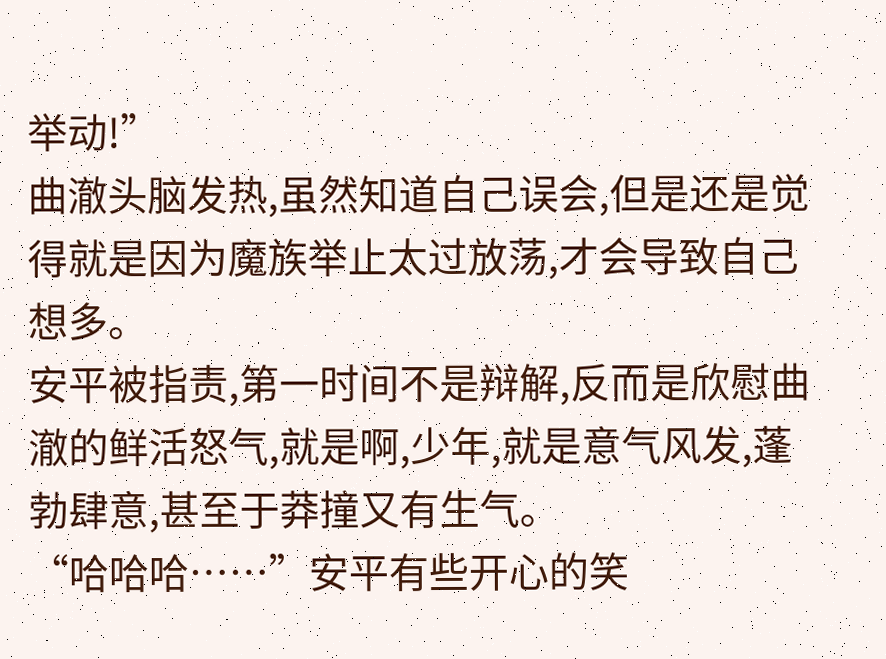举动!”
曲澈头脑发热,虽然知道自己误会,但是还是觉得就是因为魔族举止太过放荡,才会导致自己想多。
安平被指责,第一时间不是辩解,反而是欣慰曲澈的鲜活怒气,就是啊,少年,就是意气风发,蓬勃肆意,甚至于莽撞又有生气。
“哈哈哈……”安平有些开心的笑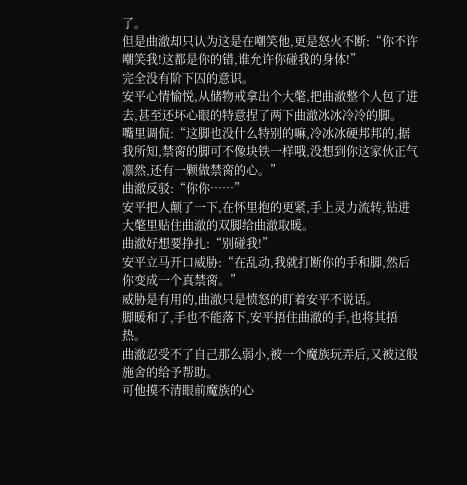了。
但是曲澈却只认为这是在嘲笑他,更是怒火不断:“你不许嘲笑我!这都是你的错,谁允许你碰我的身体!”
完全没有阶下囚的意识。
安平心情愉悦,从储物戒拿出个大氅,把曲澈整个人包了进去,甚至还坏心眼的特意捏了两下曲澈冰冰冷冷的脚。
嘴里调侃:“这脚也没什么特别的嘛,冷冰冰硬邦邦的,据我所知,禁脔的脚可不像块铁一样哦,没想到你这家伙正气凛然,还有一颗做禁脔的心。”
曲澈反驳:“你你……”
安平把人颠了一下,在怀里抱的更紧,手上灵力流转,钻进大氅里贴住曲澈的双脚给曲澈取暖。
曲澈好想要挣扎:“别碰我!”
安平立马开口威胁:“在乱动,我就打断你的手和脚,然后你变成一个真禁脔。”
威胁是有用的,曲澈只是愤怒的盯着安平不说话。
脚暖和了,手也不能落下,安平捂住曲澈的手,也将其捂热。
曲澈忍受不了自己那么弱小,被一个魔族玩弄后,又被这般施舍的给予帮助。
可他摸不清眼前魔族的心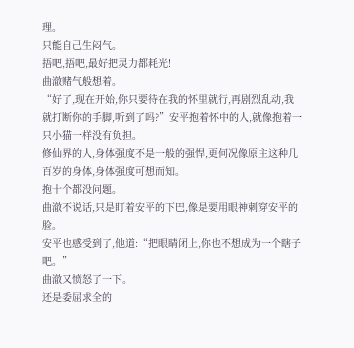理。
只能自己生闷气。
捂吧,捂吧,最好把灵力都耗光!
曲澈赌气般想着。
“好了,现在开始,你只要待在我的怀里就行,再剧烈乱动,我就打断你的手脚,听到了吗?”安平抱着怀中的人,就像抱着一只小猫一样没有负担。
修仙界的人,身体强度不是一般的强悍,更何况像原主这种几百岁的身体,身体强度可想而知。
抱十个都没问题。
曲澈不说话,只是盯着安平的下巴,像是要用眼神刺穿安平的脸。
安平也感受到了,他道:“把眼睛闭上,你也不想成为一个瞎子吧。”
曲澈又愤怒了一下。
还是委屈求全的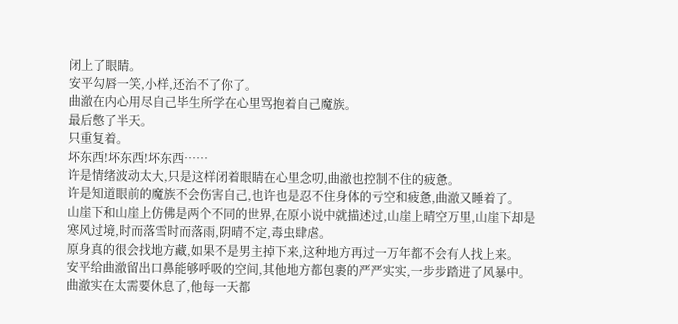闭上了眼睛。
安平勾唇一笑,小样,还治不了你了。
曲澈在内心用尽自己毕生所学在心里骂抱着自己魔族。
最后憋了半天。
只重复着。
坏东西!坏东西!坏东西……
许是情绪波动太大,只是这样闭着眼睛在心里念叨,曲澈也控制不住的疲惫。
许是知道眼前的魔族不会伤害自己,也许也是忍不住身体的亏空和疲惫,曲澈又睡着了。
山崖下和山崖上仿佛是两个不同的世界,在原小说中就描述过,山崖上晴空万里,山崖下却是寒风过境,时而落雪时而落雨,阴晴不定,毒虫肆虐。
原身真的很会找地方藏,如果不是男主掉下来,这种地方再过一万年都不会有人找上来。
安平给曲澈留出口鼻能够呼吸的空间,其他地方都包裹的严严实实,一步步踏进了风暴中。
曲澈实在太需要休息了,他每一天都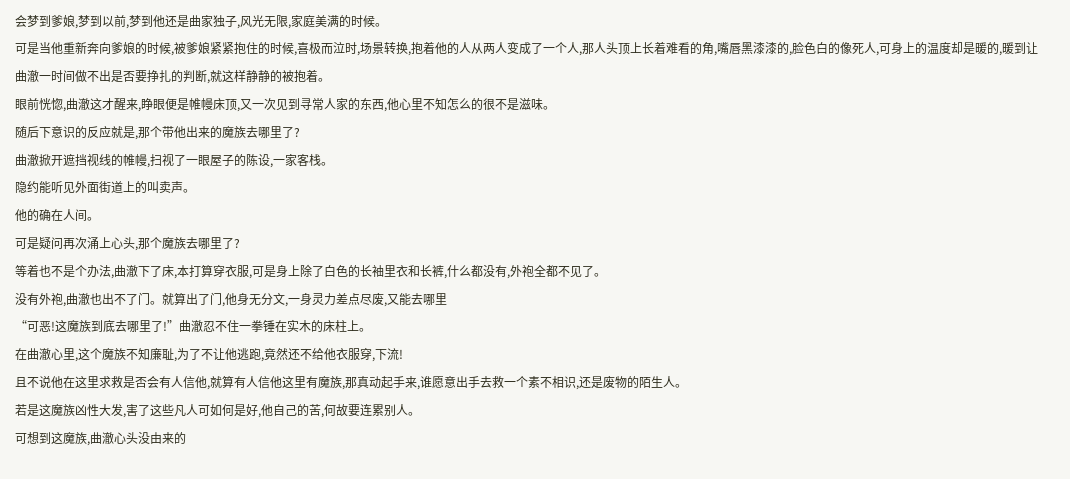会梦到爹娘,梦到以前,梦到他还是曲家独子,风光无限,家庭美满的时候。
可是当他重新奔向爹娘的时候,被爹娘紧紧抱住的时候,喜极而泣时,场景转换,抱着他的人从两人变成了一个人,那人头顶上长着难看的角,嘴唇黑漆漆的,脸色白的像死人,可身上的温度却是暖的,暖到让曲澈一时间做不出是否要挣扎的判断,就这样静静的被抱着。
眼前恍惚,曲澈这才醒来,睁眼便是帷幔床顶,又一次见到寻常人家的东西,他心里不知怎么的很不是滋味。
随后下意识的反应就是,那个带他出来的魔族去哪里了?
曲澈掀开遮挡视线的帷幔,扫视了一眼屋子的陈设,一家客栈。
隐约能听见外面街道上的叫卖声。
他的确在人间。
可是疑问再次涌上心头,那个魔族去哪里了?
等着也不是个办法,曲澈下了床,本打算穿衣服,可是身上除了白色的长袖里衣和长裤,什么都没有,外袍全都不见了。
没有外袍,曲澈也出不了门。就算出了门,他身无分文,一身灵力差点尽废,又能去哪里
“可恶!这魔族到底去哪里了!”曲澈忍不住一拳锤在实木的床柱上。
在曲澈心里,这个魔族不知廉耻,为了不让他逃跑,竟然还不给他衣服穿,下流!
且不说他在这里求救是否会有人信他,就算有人信他这里有魔族,那真动起手来,谁愿意出手去救一个素不相识,还是废物的陌生人。
若是这魔族凶性大发,害了这些凡人可如何是好,他自己的苦,何故要连累别人。
可想到这魔族,曲澈心头没由来的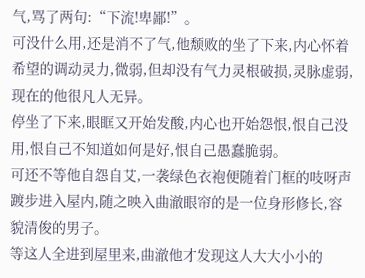气,骂了两句:“下流!卑鄙!”。
可没什么用,还是消不了气,他颓败的坐了下来,内心怀着希望的调动灵力,微弱,但却没有气力灵根破损,灵脉虚弱,现在的他很凡人无异。
停坐了下来,眼眶又开始发酸,内心也开始怨恨,恨自己没用,恨自己不知道如何是好,恨自己愚蠢脆弱。
可还不等他自怨自艾,一袭绿色衣袍便随着门框的吱呀声踱步进入屋内,随之映入曲澈眼帘的是一位身形修长,容貌清俊的男子。
等这人全进到屋里来,曲澈他才发现这人大大小小的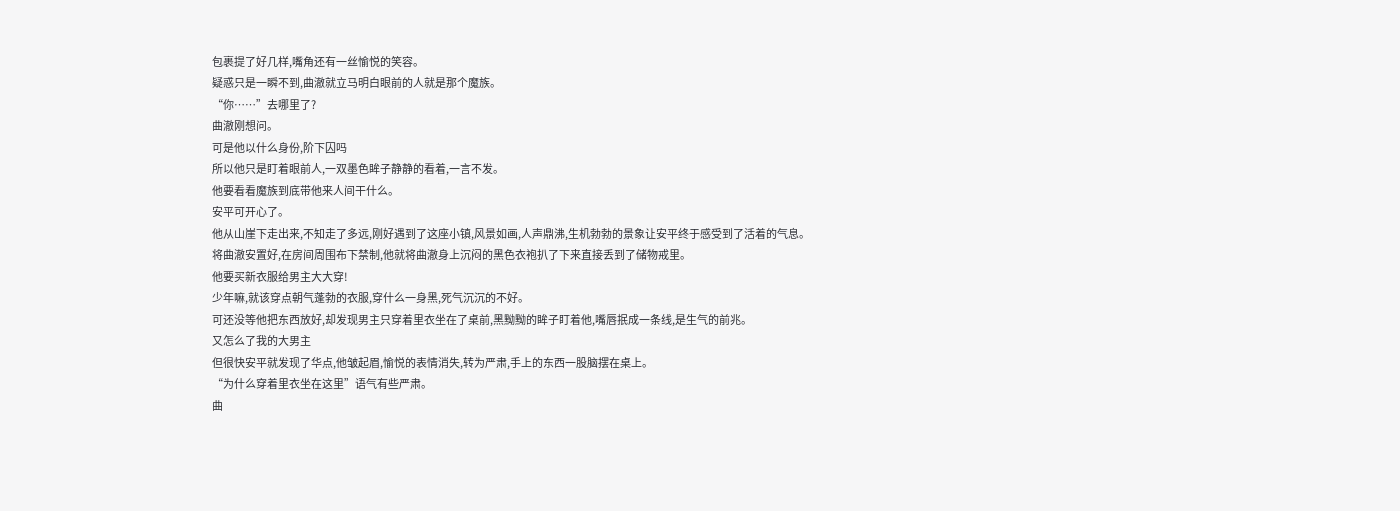包裹提了好几样,嘴角还有一丝愉悦的笑容。
疑惑只是一瞬不到,曲澈就立马明白眼前的人就是那个魔族。
“你……”去哪里了?
曲澈刚想问。
可是他以什么身份,阶下囚吗
所以他只是盯着眼前人,一双墨色眸子静静的看着,一言不发。
他要看看魔族到底带他来人间干什么。
安平可开心了。
他从山崖下走出来,不知走了多远,刚好遇到了这座小镇,风景如画,人声鼎沸,生机勃勃的景象让安平终于感受到了活着的气息。
将曲澈安置好,在房间周围布下禁制,他就将曲澈身上沉闷的黑色衣袍扒了下来直接丢到了储物戒里。
他要买新衣服给男主大大穿!
少年嘛,就该穿点朝气蓬勃的衣服,穿什么一身黑,死气沉沉的不好。
可还没等他把东西放好,却发现男主只穿着里衣坐在了桌前,黑黝黝的眸子盯着他,嘴唇抿成一条线,是生气的前兆。
又怎么了我的大男主
但很快安平就发现了华点,他皱起眉,愉悦的表情消失,转为严肃,手上的东西一股脑摆在桌上。
“为什么穿着里衣坐在这里”语气有些严肃。
曲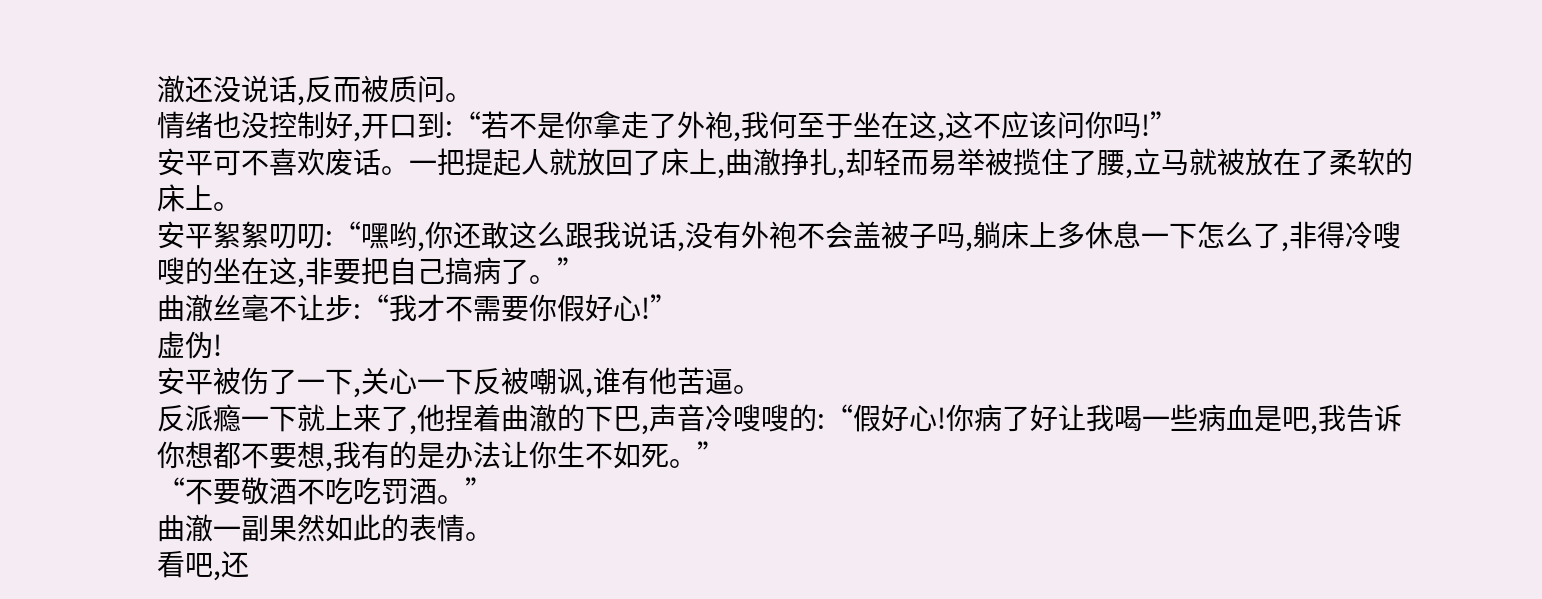澈还没说话,反而被质问。
情绪也没控制好,开口到:“若不是你拿走了外袍,我何至于坐在这,这不应该问你吗!”
安平可不喜欢废话。一把提起人就放回了床上,曲澈挣扎,却轻而易举被揽住了腰,立马就被放在了柔软的床上。
安平絮絮叨叨:“嘿哟,你还敢这么跟我说话,没有外袍不会盖被子吗,躺床上多休息一下怎么了,非得冷嗖嗖的坐在这,非要把自己搞病了。”
曲澈丝毫不让步:“我才不需要你假好心!”
虚伪!
安平被伤了一下,关心一下反被嘲讽,谁有他苦逼。
反派瘾一下就上来了,他捏着曲澈的下巴,声音冷嗖嗖的:“假好心!你病了好让我喝一些病血是吧,我告诉你想都不要想,我有的是办法让你生不如死。”
“不要敬酒不吃吃罚酒。”
曲澈一副果然如此的表情。
看吧,还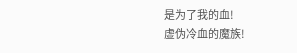是为了我的血!
虚伪冷血的魔族!